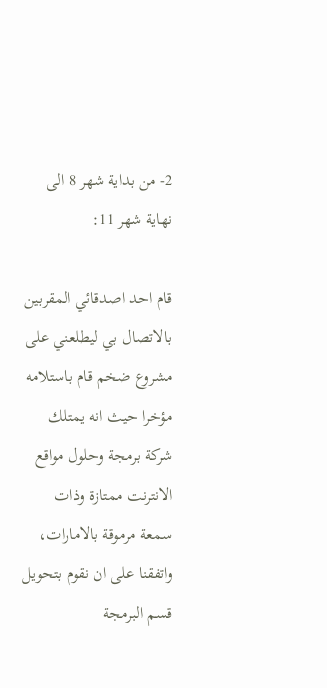2- من بداية شهر 8 الى نهاية شهر 11:

قام احد اصدقائي المقربين بالاتصال بي ليطلعني على مشروع ضخم قام باستلامه مؤخرا حيث انه يمتلك شركة برمجة وحلول مواقع الانترنت ممتازة وذات سمعة مرموقة بالامارات، واتفقنا على ان نقوم بتحويل قسم البرمجة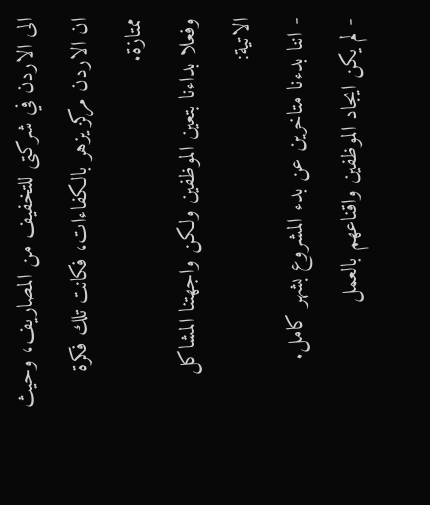الى الاردن في شركتى للتخفيف من المصاريف، وحيث ان الاردن مركز يزهر بالكفاءات، فكانت تلك فكرة ممتازة.
وفعلا بداءنا بتعين الموظفين ولكن واجهتنا المشاكل الاتية:
- اننا بدءنا متاخرين عن بدء المشروع بشهر كامل.
- لم يكن ايجاد الموظفين واقناعهم بالعمل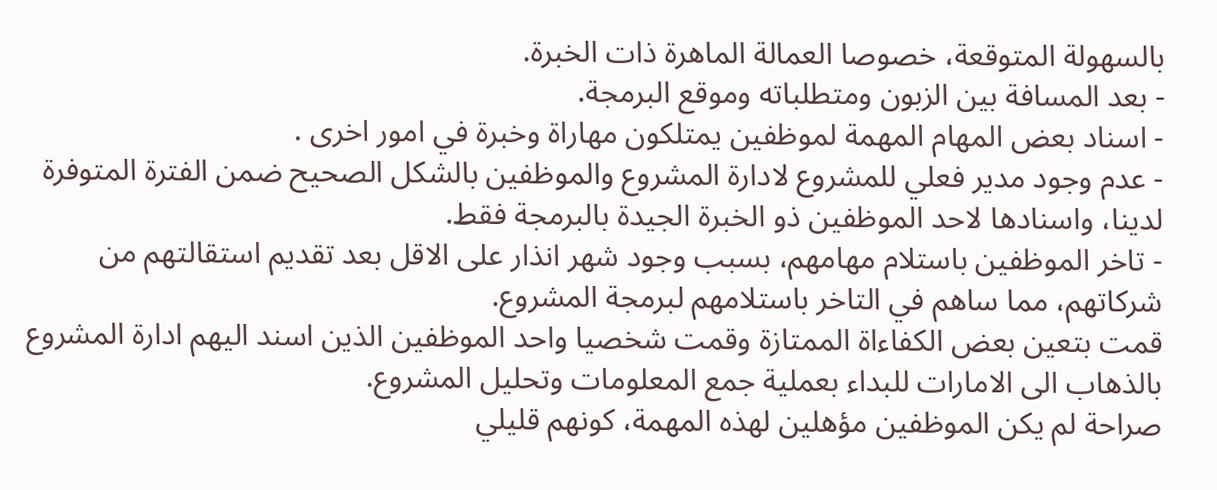بالسهولة المتوقعة، خصوصا العمالة الماهرة ذات الخبرة.
- بعد المسافة بين الزبون ومتطلباته وموقع البرمجة.
- اسناد بعض المهام المهمة لموظفين يمتلكون مهاراة وخبرة في امور اخرى .
- عدم وجود مدير فعلي للمشروع لادارة المشروع والموظفين بالشكل الصحيح ضمن الفترة المتوفرة لدينا، واسنادها لاحد الموظفين ذو الخبرة الجيدة بالبرمجة فقط.
- تاخر الموظفين باستلام مهامهم، بسبب وجود شهر انذار على الاقل بعد تقديم استقالتهم من شركاتهم، مما ساهم في التاخر باستلامهم لبرمجة المشروع.
قمت بتعين بعض الكفاءاة الممتازة وقمت شخصيا واحد الموظفين الذين اسند اليهم ادارة المشروع بالذهاب الى الامارات للبداء بعملية جمع المعلومات وتحليل المشروع.
صراحة لم يكن الموظفين مؤهلين لهذه المهمة، كونهم قليلي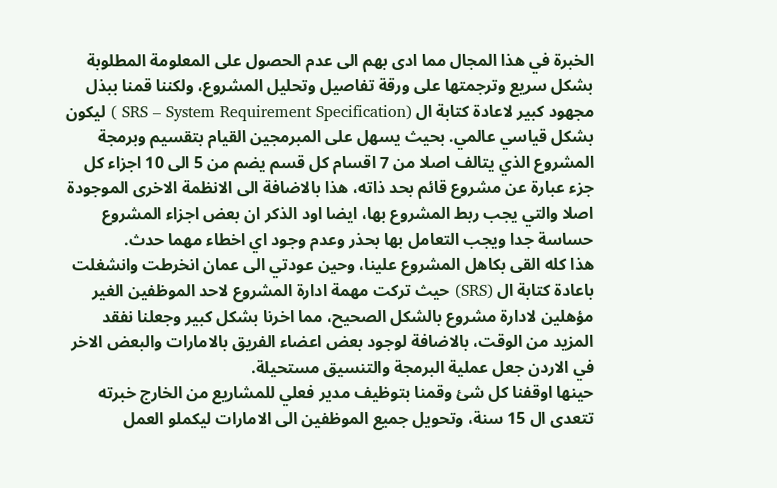الخبرة في هذا المجال مما ادى بهم الى عدم الحصول على المعلومة المطلوبة بشكل سريع وترجمتها على ورقة تفاصيل وتحليل المشروع، ولكننا قمنا ببذل مجهود كبير لاعادة كتابة ال (SRS – System Requirement Specification ) ليكون بشكل قياسي عالمي. بحيث يسهل على المبرمجين القيام بتقسيم وبرمجة المشروع الذي يتالف اصلا من 7 اقسام كل قسم يضم من 5 الى 10 اجزاء كل جزء عبارة عن مشروع قائم بحد ذاته، هذا بالاضافة الى الانظمة الاخرى الموجودة اصلا والتي يجب ربط المشروع بها، ايضا اود الذكر ان بعض اجزاء المشروع حساسة جدا ويجب التعامل بها بحذر وعدم وجود اي اخطاء مهما حدث.
هذا كله القى بكاهل المشروع علينا، وحين عودتي الى عمان انخرطت وانشغلت باعادة كتابة ال (SRS) حيث تركت مهمة ادارة المشروع لاحد الموظفين الغير مؤهلين لادارة مشروع بالشكل الصحيح، مما اخرنا بشكل كبير وجعلنا نفقد المزيد من الوقت، بالاضافة لوجود بعض اعضاء الفريق بالامارات والبعض الاخر في الاردن جعل عملية البرمجة والتنسيق مستحيلة.
حينها اوقفنا كل شئ وقمنا بتوظيف مدير فعلي للمشاريع من الخارج خبرته تتعدى ال 15 سنة، وتحويل جميع الموظفين الى الامارات ليكملو العمل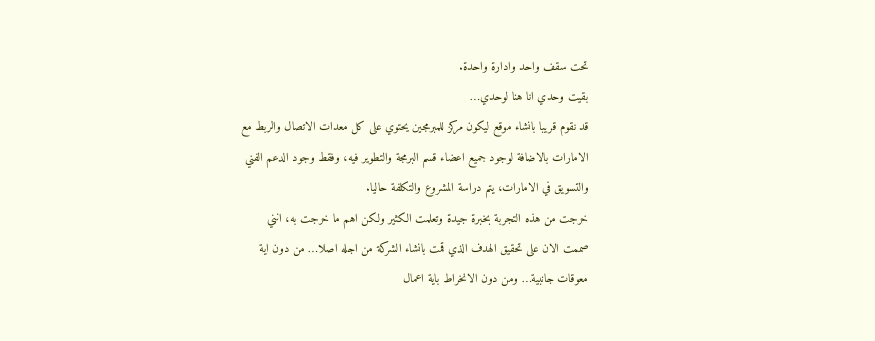تحت سقف واحد وادارة واحدة.
بقيت وحدي انا هنا لوحدي…
قد نقوم قريبا بانشاء موقع ليكون مركز للمبرمجين يحتوي على كل معدات الاتصال والربط مع الامارات بالاضافة لوجود جميع اعضاء قسم البرمجة والتطوير فيه، وفقط وجود الدعم الفني والتسويق في الامارات، يتم دراسة المشروع والتكلفة حاليا.
خرجت من هذه التجربة بخبرة جيدة وتعلمت الكثير ولكن اهم ما خرجت به، انني صممت الان على تحقيق الهدف الذي قمت بانشاء الشركة من اجله اصلا… من دون اية معوقات جانبية… ومن دون الانخراط باية اعمال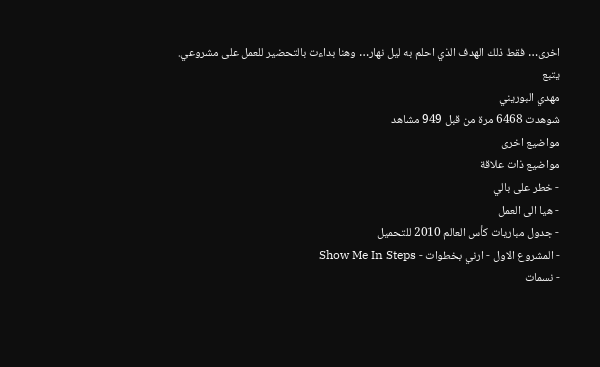اخرى… فقط ذلك الهدف الذي احلم به ليل نهار… وهنا بداءت بالتحضير للعمل على مشروعي.
يتبع
مهدي البوريني
شوهدت 6468 مرة من قبل 949 مشاهد
مواضيع اخرى
مواضيع ذات علاقة
- خطر على بالي
- هيا الى العمل
- جدول مباريات كأس العالم 2010 للتحميل
- المشروع الاول - ارني بخطوات - Show Me In Steps
- نسمات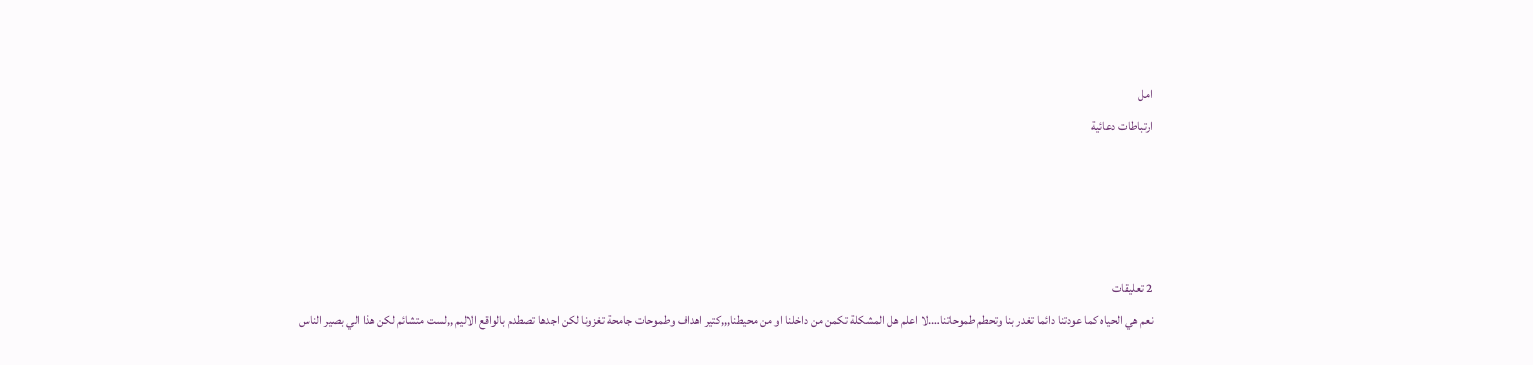امل
ارتباطات دعائية




2 تعليقات
نعم هي الحياه كما عودتنا دائما تغدر بنا وتحطم طموحاتنا….لا اعلم هل المشكلة تكمن من داخلنا او من محيطنا,,,كتير اهداف وطموحات جامحة تغزونا لكن اجدها تصطدم بالواقع الاليم ,,لست متشائم لكن هذا الي بصير الناس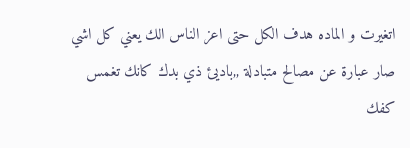اتغيرت و الماده هدف الكل حتى اعز الناس الك يعني كل اشي صار عبارة عن مصالح متبادلة ,,باديئ ذي بدك كانك تغمس كفك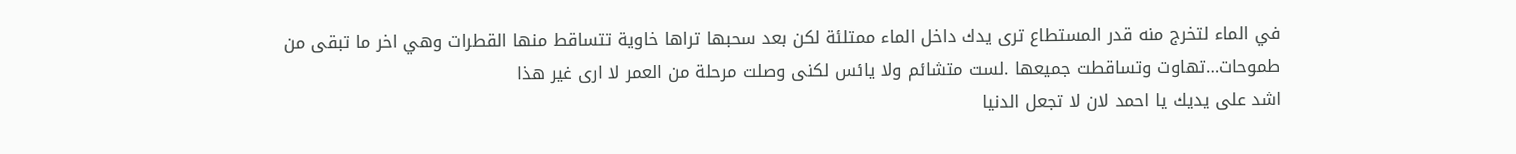في الماء لتخرج منه قدر المستطاع ترى يدك داخل الماء ممتلئة لكن بعد سحبها تراها خاوية تتساقط منها القطرات وهي اخر ما تبقى من طموحات…تهاوت وتساقطت جميعها .لست متشائم ولا يائس لكنى وصلت مرحلة من العمر لا ارى غير هذا
اشد على يديك يا احمد لان لا تجعل الدنيا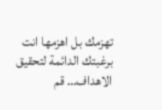تهزمك بل اهزمها انت برغبتك الدائمة لتحقيق الاهداف… قم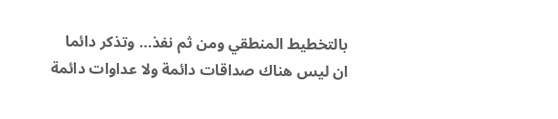بالتخطيط المنطقي ومن ثم نفذ… وتذكر دائما ان ليس هناك صداقات دائمة ولا عداوات دائمة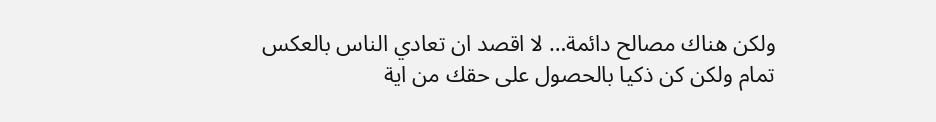ولكن هناك مصالح دائمة… لا اقصد ان تعادي الناس بالعكس تمام ولكن كن ذكيا بالحصول على حقك من اية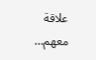علاقة معهم…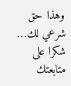وهذا حق شرعي لك…
شكرا على متابعتك